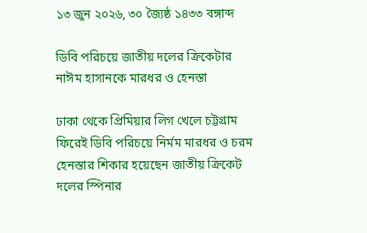১৩ জুন ২০২৬, ৩০ জ্যৈষ্ঠ ১৪৩৩ বঙ্গাব্দ

ডিবি পরিচয়ে জাতীয় দলের ক্রিকেটার নাঈম হাসানকে মারধর ও হেনস্তা

ঢাকা থেকে প্রিমিয়ার লিগ খেলে চট্টগ্রাম ফিরেই ডিবি পরিচয়ে নির্মম মারধর ও চরম হেনস্তার শিকার হয়েছেন জাতীয় ক্রিকেট দলের স্পিনার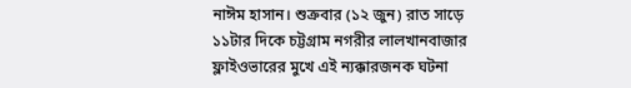নাঈম হাসান। শুক্রবার (১২ জুন) রাত সাড়ে ১১টার দিকে চট্টগ্রাম নগরীর লালখানবাজার ফ্লাইওভারের মুখে এই ন্যক্কারজনক ঘটনা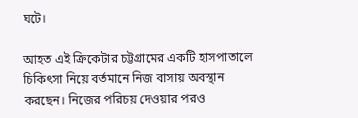ঘটে।

আহত এই ক্রিকেটার চট্টগ্রামের একটি হাসপাতালে চিকিৎসা নিয়ে বর্তমানে নিজ বাসায় অবস্থান করছেন। নিজের পরিচয় দেওয়ার পরও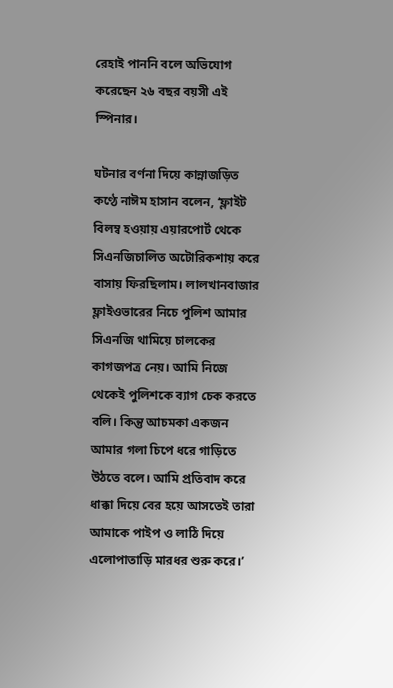রেহাই পাননি বলে অভিযোগ করেছেন ২৬ বছর বয়সী এই স্পিনার।

ঘটনার বর্ণনা দিয়ে কান্নাজড়িত কণ্ঠে নাঈম হাসান বলেন, ‘ফ্লাইট বিলম্ব হওয়ায় এয়ারপোর্ট থেকে সিএনজিচালিত অটোরিকশায় করে বাসায় ফিরছিলাম। লালখানবাজার ফ্লাইওভারের নিচে পুলিশ আমার সিএনজি থামিয়ে চালকের কাগজপত্র নেয়। আমি নিজে থেকেই পুলিশকে ব্যাগ চেক করতে বলি। কিন্তু আচমকা একজন আমার গলা চিপে ধরে গাড়িতে উঠতে বলে। আমি প্রতিবাদ করে ধাক্কা দিয়ে বের হয়ে আসতেই তারা আমাকে পাইপ ও লাঠি দিয়ে এলোপাতাড়ি মারধর শুরু করে।’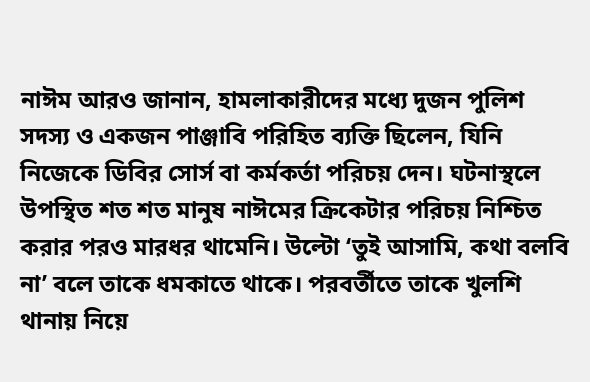নাঈম আরও জানান, হামলাকারীদের মধ্যে দুজন পুলিশ সদস্য ও একজন পাঞ্জাবি পরিহিত ব্যক্তি ছিলেন, যিনি নিজেকে ডিবির সোর্স বা কর্মকর্তা পরিচয় দেন। ঘটনাস্থলে উপস্থিত শত শত মানুষ নাঈমের ক্রিকেটার পরিচয় নিশ্চিত করার পরও মারধর থামেনি। উল্টো ‘তুই আসামি, কথা বলবি না’ বলে তাকে ধমকাতে থাকে। পরবর্তীতে তাকে খুলশি থানায় নিয়ে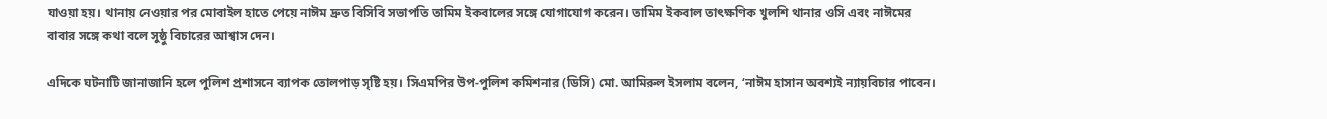যাওয়া হয়। থানায় নেওয়ার পর মোবাইল হাতে পেয়ে নাঈম দ্রুত বিসিবি সভাপতি তামিম ইকবালের সঙ্গে যোগাযোগ করেন। তামিম ইকবাল তাৎক্ষণিক খুলশি থানার ওসি এবং নাঈমের বাবার সঙ্গে কথা বলে সুষ্ঠু বিচারের আশ্বাস দেন।

এদিকে ঘটনাটি জানাজানি হলে পুলিশ প্রশাসনে ব্যাপক তোলপাড় সৃষ্টি হয়। সিএমপির উপ-পুলিশ কমিশনার (ডিসি) মো. আমিরুল ইসলাম বলেন, ‘নাঈম হাসান অবশ্যই ন্যায়বিচার পাবেন।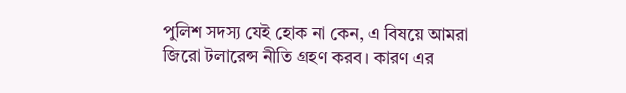পুলিশ সদস্য যেই হোক না কেন, এ বিষয়ে আমরা জিরো টলারেন্স নীতি গ্রহণ করব। কারণ এর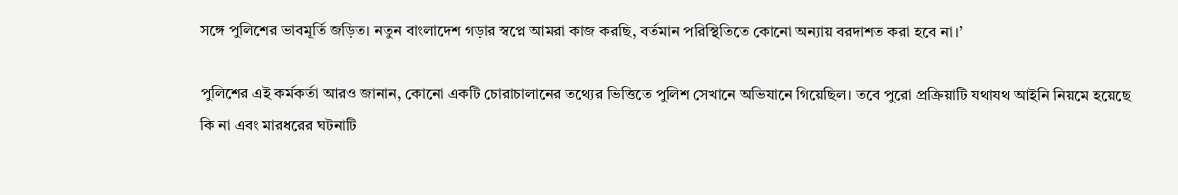সঙ্গে পুলিশের ভাবমূর্তি জড়িত। নতুন বাংলাদেশ গড়ার স্বপ্নে আমরা কাজ করছি, বর্তমান পরিস্থিতিতে কোনো অন্যায় বরদাশত করা হবে না।’

পুলিশের এই কর্মকর্তা আরও জানান, কোনো একটি চোরাচালানের তথ্যের ভিত্তিতে পুলিশ সেখানে অভিযানে গিয়েছিল। তবে পুরো প্রক্রিয়াটি যথাযথ আইনি নিয়মে হয়েছে কি না এবং মারধরের ঘটনাটি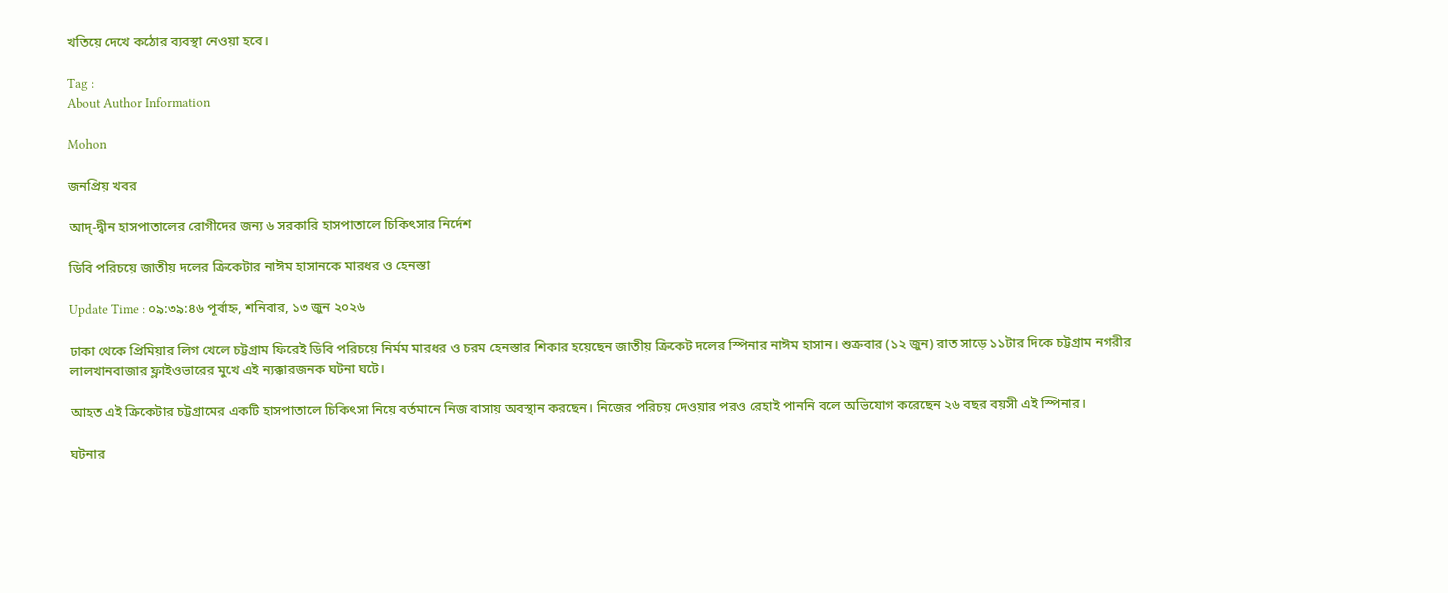খতিয়ে দেখে কঠোর ব্যবস্থা নেওয়া হবে।

Tag :
About Author Information

Mohon

জনপ্রিয় খবর

আদ্-দ্বীন হাসপাতালের রোগীদের জন্য ৬ সরকারি হাসপাতালে চিকিৎসার নির্দেশ

ডিবি পরিচয়ে জাতীয় দলের ক্রিকেটার নাঈম হাসানকে মারধর ও হেনস্তা

Update Time : ০৯:৩৯:৪৬ পূর্বাহ্ন, শনিবার, ১৩ জুন ২০২৬

ঢাকা থেকে প্রিমিয়ার লিগ খেলে চট্টগ্রাম ফিরেই ডিবি পরিচয়ে নির্মম মারধর ও চরম হেনস্তার শিকার হয়েছেন জাতীয় ক্রিকেট দলের স্পিনার নাঈম হাসান। শুক্রবার (১২ জুন) রাত সাড়ে ১১টার দিকে চট্টগ্রাম নগরীর লালখানবাজার ফ্লাইওভারের মুখে এই ন্যক্কারজনক ঘটনা ঘটে।

আহত এই ক্রিকেটার চট্টগ্রামের একটি হাসপাতালে চিকিৎসা নিয়ে বর্তমানে নিজ বাসায় অবস্থান করছেন। নিজের পরিচয় দেওয়ার পরও রেহাই পাননি বলে অভিযোগ করেছেন ২৬ বছর বয়সী এই স্পিনার।

ঘটনার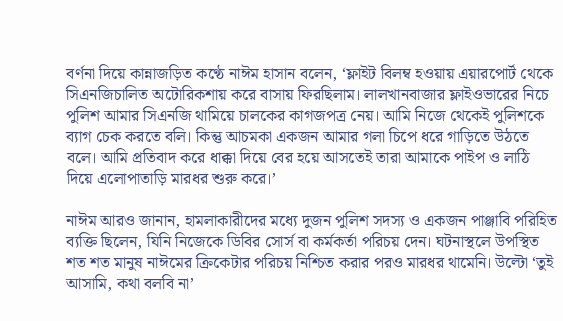বর্ণনা দিয়ে কান্নাজড়িত কণ্ঠে নাঈম হাসান বলেন, ‘ফ্লাইট বিলম্ব হওয়ায় এয়ারপোর্ট থেকে সিএনজিচালিত অটোরিকশায় করে বাসায় ফিরছিলাম। লালখানবাজার ফ্লাইওভারের নিচে পুলিশ আমার সিএনজি থামিয়ে চালকের কাগজপত্র নেয়। আমি নিজে থেকেই পুলিশকে ব্যাগ চেক করতে বলি। কিন্তু আচমকা একজন আমার গলা চিপে ধরে গাড়িতে উঠতে বলে। আমি প্রতিবাদ করে ধাক্কা দিয়ে বের হয়ে আসতেই তারা আমাকে পাইপ ও লাঠি দিয়ে এলোপাতাড়ি মারধর শুরু করে।’

নাঈম আরও জানান, হামলাকারীদের মধ্যে দুজন পুলিশ সদস্য ও একজন পাঞ্জাবি পরিহিত ব্যক্তি ছিলেন, যিনি নিজেকে ডিবির সোর্স বা কর্মকর্তা পরিচয় দেন। ঘটনাস্থলে উপস্থিত শত শত মানুষ নাঈমের ক্রিকেটার পরিচয় নিশ্চিত করার পরও মারধর থামেনি। উল্টো ‘তুই আসামি, কথা বলবি না’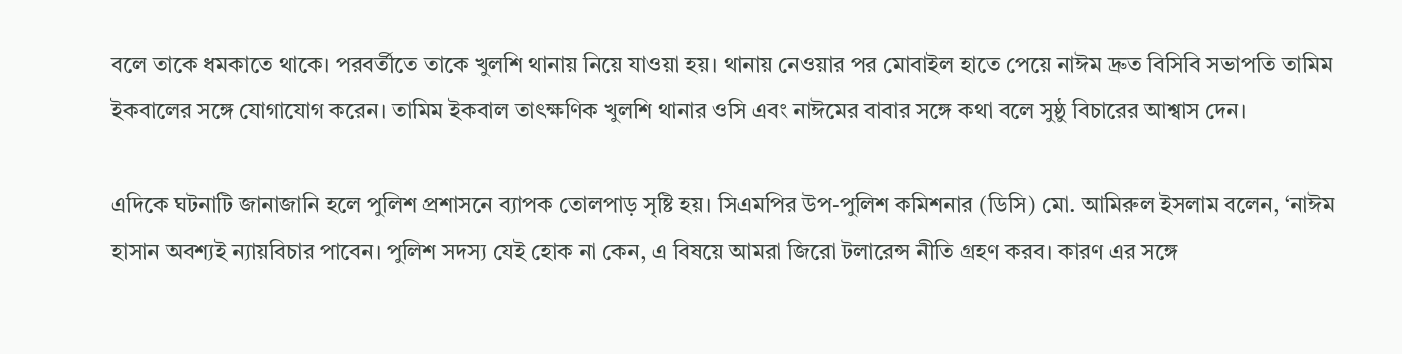বলে তাকে ধমকাতে থাকে। পরবর্তীতে তাকে খুলশি থানায় নিয়ে যাওয়া হয়। থানায় নেওয়ার পর মোবাইল হাতে পেয়ে নাঈম দ্রুত বিসিবি সভাপতি তামিম ইকবালের সঙ্গে যোগাযোগ করেন। তামিম ইকবাল তাৎক্ষণিক খুলশি থানার ওসি এবং নাঈমের বাবার সঙ্গে কথা বলে সুষ্ঠু বিচারের আশ্বাস দেন।

এদিকে ঘটনাটি জানাজানি হলে পুলিশ প্রশাসনে ব্যাপক তোলপাড় সৃষ্টি হয়। সিএমপির উপ-পুলিশ কমিশনার (ডিসি) মো. আমিরুল ইসলাম বলেন, ‘নাঈম হাসান অবশ্যই ন্যায়বিচার পাবেন। পুলিশ সদস্য যেই হোক না কেন, এ বিষয়ে আমরা জিরো টলারেন্স নীতি গ্রহণ করব। কারণ এর সঙ্গে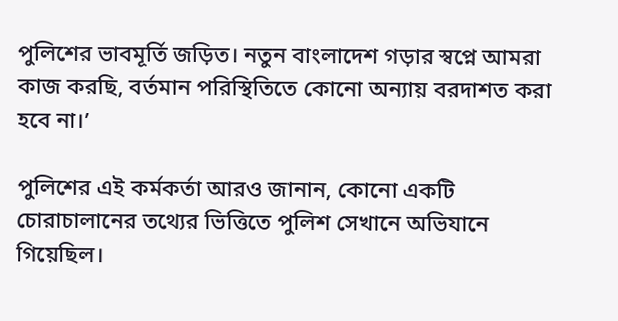পুলিশের ভাবমূর্তি জড়িত। নতুন বাংলাদেশ গড়ার স্বপ্নে আমরা কাজ করছি, বর্তমান পরিস্থিতিতে কোনো অন্যায় বরদাশত করা হবে না।’

পুলিশের এই কর্মকর্তা আরও জানান, কোনো একটি চোরাচালানের তথ্যের ভিত্তিতে পুলিশ সেখানে অভিযানে গিয়েছিল।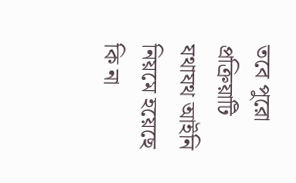তবে পুরো প্রক্রিয়াটি যথাযথ আইনি নিয়মে হয়েছে কি না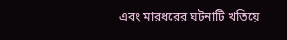এবং মারধরের ঘটনাটি খতিয়ে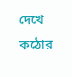দেখে কঠোর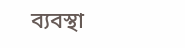ব্যবস্থা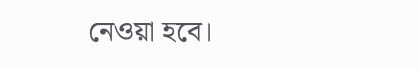নেওয়া হবে।